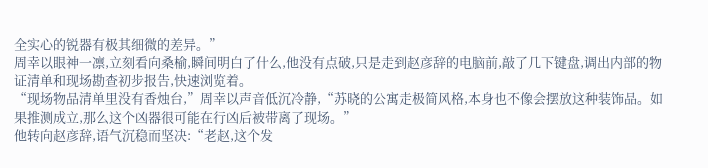全实心的锐器有极其细微的差异。”
周幸以眼神一凛,立刻看向桑榆,瞬间明白了什么,他没有点破,只是走到赵彦辞的电脑前,敲了几下键盘,调出内部的物证清单和现场勘查初步报告,快速浏览着。
“现场物品清单里没有香烛台,”周幸以声音低沉冷静,“苏晓的公寓走极简风格,本身也不像会摆放这种装饰品。如果推测成立,那么这个凶器很可能在行凶后被带离了现场。”
他转向赵彦辞,语气沉稳而坚决:“老赵,这个发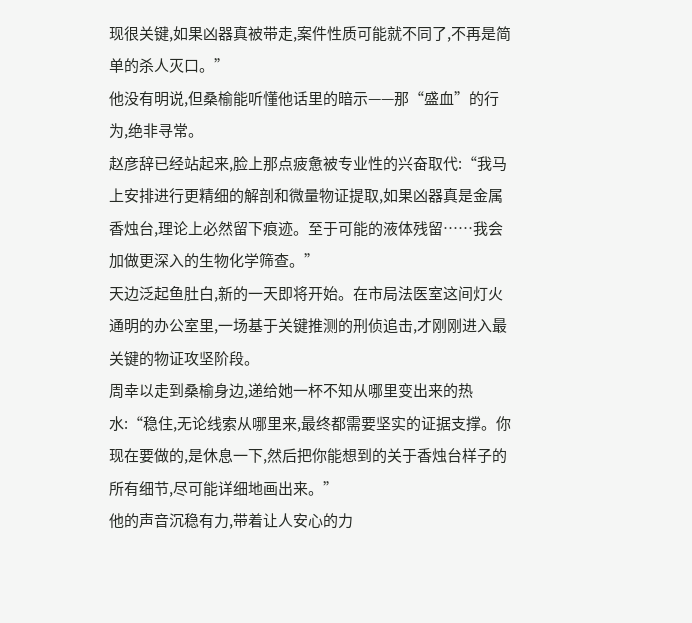现很关键,如果凶器真被带走,案件性质可能就不同了,不再是简单的杀人灭口。”
他没有明说,但桑榆能听懂他话里的暗示——那“盛血”的行为,绝非寻常。
赵彦辞已经站起来,脸上那点疲惫被专业性的兴奋取代:“我马上安排进行更精细的解剖和微量物证提取,如果凶器真是金属香烛台,理论上必然留下痕迹。至于可能的液体残留……我会加做更深入的生物化学筛查。”
天边泛起鱼肚白,新的一天即将开始。在市局法医室这间灯火通明的办公室里,一场基于关键推测的刑侦追击,才刚刚进入最关键的物证攻坚阶段。
周幸以走到桑榆身边,递给她一杯不知从哪里变出来的热水:“稳住,无论线索从哪里来,最终都需要坚实的证据支撑。你现在要做的,是休息一下,然后把你能想到的关于香烛台样子的所有细节,尽可能详细地画出来。”
他的声音沉稳有力,带着让人安心的力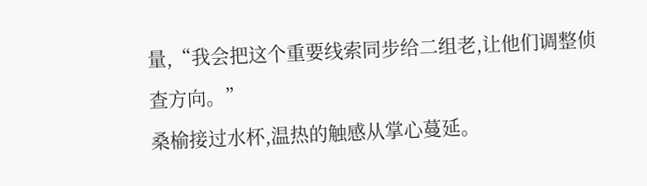量,“我会把这个重要线索同步给二组老,让他们调整侦查方向。”
桑榆接过水杯,温热的触感从掌心蔓延。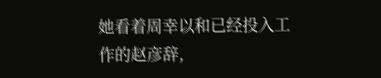她看着周幸以和已经投入工作的赵彦辞,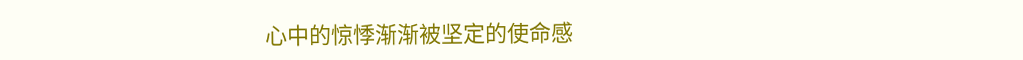心中的惊悸渐渐被坚定的使命感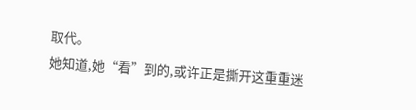取代。
她知道,她“看”到的,或许正是撕开这重重迷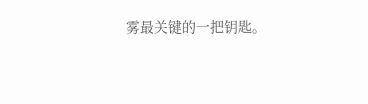雾最关键的一把钥匙。